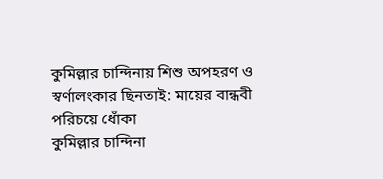কুমিল্লার চান্দিনায় শিশু অপহরণ ও স্বর্ণালংকার ছিনতাই: মায়ের বান্ধবী পরিচয়ে ধোঁকা
কুমিল্লার চান্দিনা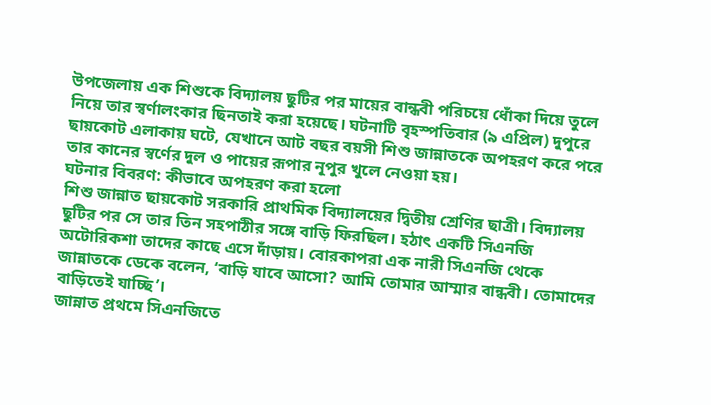উপজেলায় এক শিশুকে বিদ্যালয় ছুটির পর মায়ের বান্ধবী পরিচয়ে ধোঁকা দিয়ে তুলে নিয়ে তার স্বর্ণালংকার ছিনতাই করা হয়েছে। ঘটনাটি বৃহস্পতিবার (৯ এপ্রিল) দুপুরে ছায়কোট এলাকায় ঘটে, যেখানে আট বছর বয়সী শিশু জান্নাতকে অপহরণ করে পরে তার কানের স্বর্ণের দুল ও পায়ের রূপার নূপুর খুলে নেওয়া হয়।
ঘটনার বিবরণ: কীভাবে অপহরণ করা হলো
শিশু জান্নাত ছায়কোট সরকারি প্রাথমিক বিদ্যালয়ের দ্বিতীয় শ্রেণির ছাত্রী। বিদ্যালয় ছুটির পর সে তার তিন সহপাঠীর সঙ্গে বাড়ি ফিরছিল। হঠাৎ একটি সিএনজি অটোরিকশা তাদের কাছে এসে দাঁড়ায়। বোরকাপরা এক নারী সিএনজি থেকে জান্নাতকে ডেকে বলেন, ‘বাড়ি যাবে আসো? আমি তোমার আম্মার বান্ধবী। তোমাদের বাড়িতেই যাচ্ছি’।
জান্নাত প্রথমে সিএনজিতে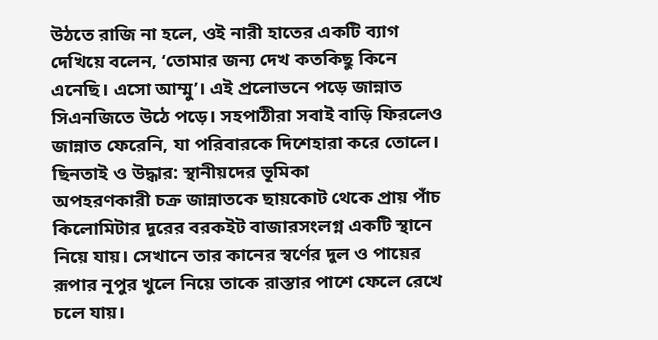উঠতে রাজি না হলে, ওই নারী হাতের একটি ব্যাগ দেখিয়ে বলেন, ‘তোমার জন্য দেখ কতকিছু কিনে এনেছি। এসো আম্মু’। এই প্রলোভনে পড়ে জান্নাত সিএনজিতে উঠে পড়ে। সহপাঠীরা সবাই বাড়ি ফিরলেও জান্নাত ফেরেনি, যা পরিবারকে দিশেহারা করে তোলে।
ছিনতাই ও উদ্ধার: স্থানীয়দের ভূমিকা
অপহরণকারী চক্র জান্নাতকে ছায়কোট থেকে প্রায় পাঁচ কিলোমিটার দূরের বরকইট বাজারসংলগ্ন একটি স্থানে নিয়ে যায়। সেখানে তার কানের স্বর্ণের দুল ও পায়ের রূপার নূপুর খুলে নিয়ে তাকে রাস্তার পাশে ফেলে রেখে চলে যায়।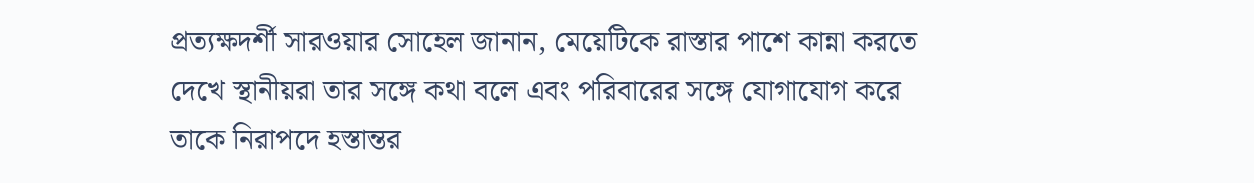প্রত্যক্ষদর্শী সারওয়ার সোহেল জানান, মেয়েটিকে রাস্তার পাশে কান্না করতে দেখে স্থানীয়রা তার সঙ্গে কথা বলে এবং পরিবারের সঙ্গে যোগাযোগ করে তাকে নিরাপদে হস্তান্তর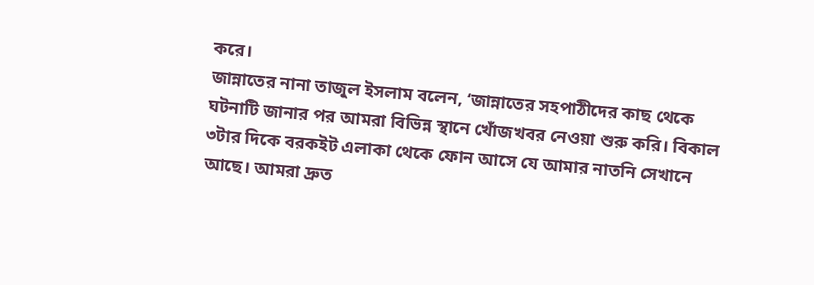করে।
জান্নাতের নানা তাজুল ইসলাম বলেন, ‘জান্নাতের সহপাঠীদের কাছ থেকে ঘটনাটি জানার পর আমরা বিভিন্ন স্থানে খোঁজখবর নেওয়া শুরু করি। বিকাল ৩টার দিকে বরকইট এলাকা থেকে ফোন আসে যে আমার নাতনি সেখানে আছে। আমরা দ্রুত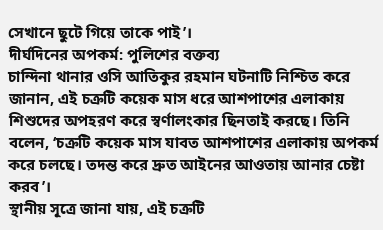সেখানে ছুটে গিয়ে তাকে পাই’।
দীর্ঘদিনের অপকর্ম: পুলিশের বক্তব্য
চান্দিনা থানার ওসি আতিকুর রহমান ঘটনাটি নিশ্চিত করে জানান, এই চক্রটি কয়েক মাস ধরে আশপাশের এলাকায় শিশুদের অপহরণ করে স্বর্ণালংকার ছিনতাই করছে। তিনি বলেন, ‘চক্রটি কয়েক মাস যাবত আশপাশের এলাকায় অপকর্ম করে চলছে। তদন্ত করে দ্রুত আইনের আওতায় আনার চেষ্টা করব’।
স্থানীয় সূত্রে জানা যায়, এই চক্রটি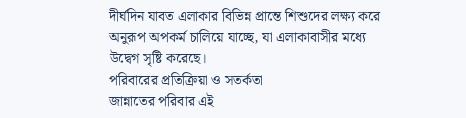দীর্ঘদিন যাবত এলাকার বিভিন্ন প্রান্তে শিশুদের লক্ষ্য করে অনুরূপ অপকর্ম চালিয়ে যাচ্ছে, যা এলাকাবাসীর মধ্যে উদ্বেগ সৃষ্টি করেছে।
পরিবারের প্রতিক্রিয়া ও সতর্কতা
জান্নাতের পরিবার এই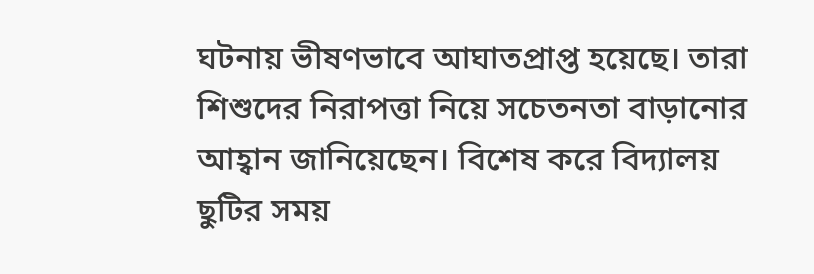ঘটনায় ভীষণভাবে আঘাতপ্রাপ্ত হয়েছে। তারা শিশুদের নিরাপত্তা নিয়ে সচেতনতা বাড়ানোর আহ্বান জানিয়েছেন। বিশেষ করে বিদ্যালয় ছুটির সময়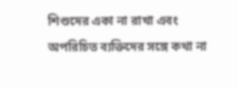শিশুদের একা না রাখা এবং অপরিচিত ব্যক্তিদের সঙ্গে কথা না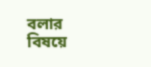বলার বিষয়ে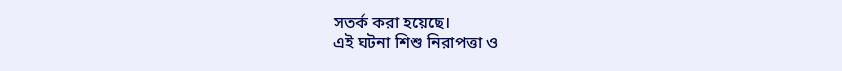সতর্ক করা হয়েছে।
এই ঘটনা শিশু নিরাপত্তা ও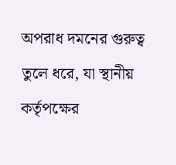অপরাধ দমনের গুরুত্ব তুলে ধরে, যা স্থানীয় কর্তৃপক্ষের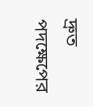দ্রুত পদক্ষেপের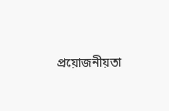প্রয়োজনীয়তা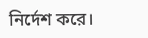নির্দেশ করে।